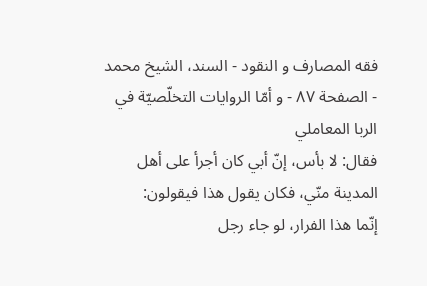فقه المصارف و النقود - السند، الشيخ محمد - الصفحة ٨٧ - و أمّا الروايات التخلّصيّة في الربا المعاملي
فقال: لا بأس، إنّ أبي كان أجرأ على أهل المدينة منّي، فكان يقول هذا فيقولون:
إنّما هذا الفرار، لو جاء رجل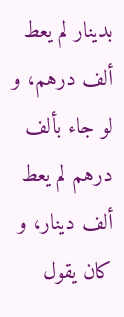بدينار لم يعط ألف درهم، و لو جاء بألف درهم لم يعط ألف دينار، و كان يقول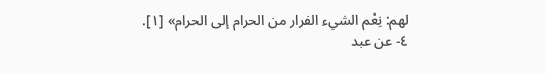لهم: نِعْم الشيء الفرار من الحرام إلى الحرام» [١].
٤- عن عبد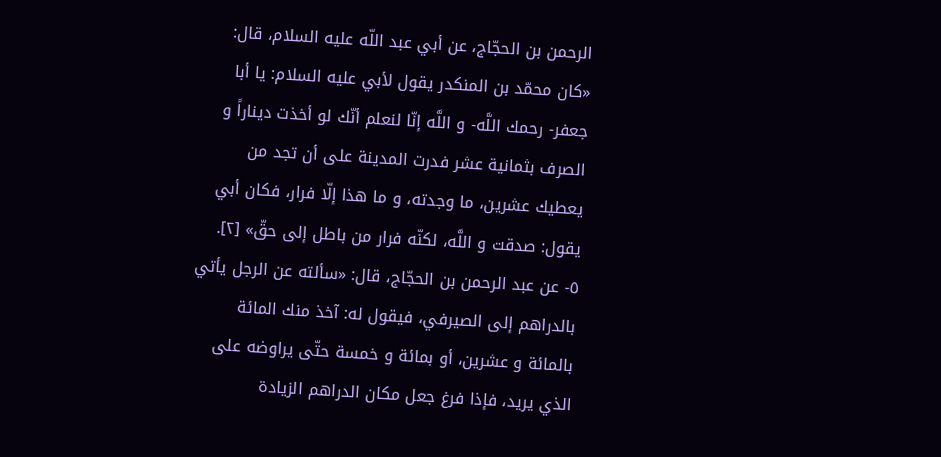الرحمن بن الحجّاج، عن أبي عبد اللّه عليه السلام، قال: «كان محمّد بن المنكدر يقول لأبي عليه السلام: يا أبا جعفر- رحمك اللَّه- و اللَّه إنّا لنعلم أنّك لو أخذت ديناراً و الصرف بثمانية عشر فدرت المدينة على أن تجد من يعطيك عشرين، ما وجدته، و ما هذا إلّا فرار، فكان أبي يقول: صدقت و اللَّه، لكنّه فرار من باطل إلى حقّ» [٢].
٥- عن عبد الرحمن بن الحجّاج، قال: «سألته عن الرجل يأتي بالدراهم إلى الصيرفي، فيقول له: آخذ منك المائة بالمائة و عشرين، أو بمائة و خمسة حتّى يراوضه على الذي يريد، فإذا فرغ جعل مكان الدراهم الزيادة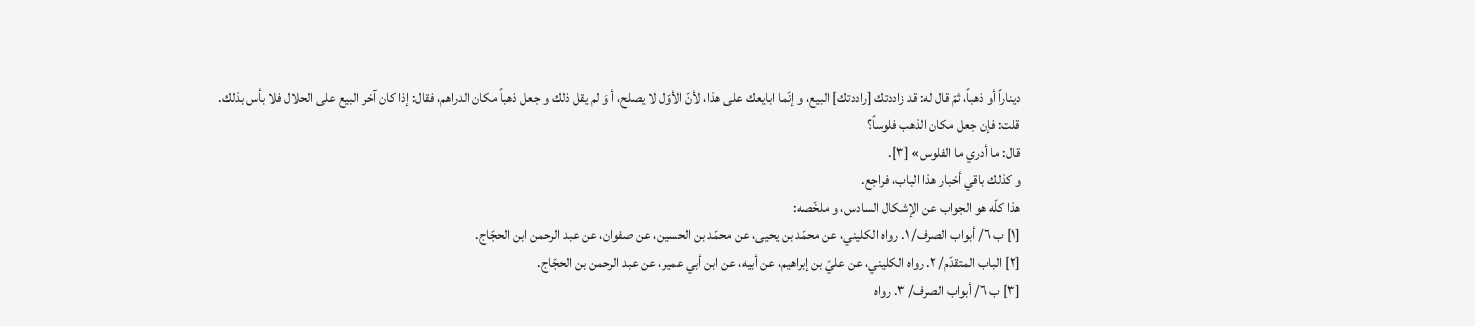ديناراً أو ذهباً، ثمّ قال له: قد زاددتك [راددتك] البيع، و إنّما ابايعك على هذا، لأنّ الأوّل لا يصلح، أ وَ لم يقل ذلك و جعل ذهباً مكان الدراهم، فقال: إذا كان آخر البيع على الحلال فلا بأس بذلك.
قلت: فإن جعل مكان الذهب فلوساً؟
قال: ما أدري ما الفلوس» [٣].
و كذلك باقي أخبار هذا الباب، فراجع.
هذا كلّه هو الجواب عن الإشكال السادس، و ملخّصه:
[١] ب ٦/ أبواب الصرف/ ١. رواه الكليني، عن محمّد بن يحيى، عن محمّد بن الحسين، عن صفوان، عن عبد الرحمن ابن الحجّاج.
[٢] الباب المتقدّم/ ٢. رواه الكليني، عن عليّ بن إبراهيم، عن أبيه، عن ابن أبي عمير، عن عبد الرحمن بن الحجّاج.
[٣] ب ٦/ أبواب الصرف/ ٣. رواه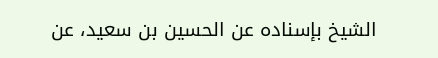الشيخ بإسناده عن الحسين بن سعيد، عن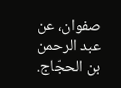صفوان، عن عبد الرحمن بن الحجّاج.